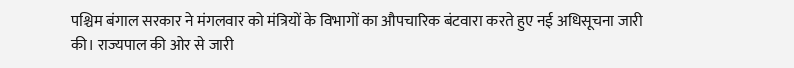पश्चिम बंगाल सरकार ने मंगलवार को मंत्रियों के विभागों का औपचारिक बंटवारा करते हुए नई अधिसूचना जारी की। राज्यपाल की ओर से जारी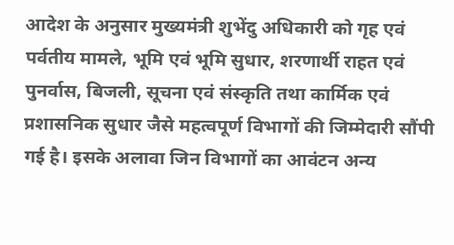आदेश के अनुसार मुख्यमंत्री शुभेंदु अधिकारी को गृह एवं पर्वतीय मामले, भूमि एवं भूमि सुधार, शरणार्थी राहत एवं पुनर्वास, बिजली, सूचना एवं संस्कृति तथा कार्मिक एवं प्रशासनिक सुधार जैसे महत्वपूर्ण विभागों की जिम्मेदारी सौंपी गई है। इसके अलावा जिन विभागों का आवंटन अन्य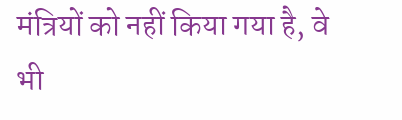मंत्रियों को नहीं किया गया है, वे भी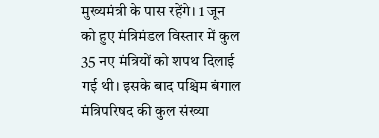मुख्यमंत्री के पास रहेंगे। 1 जून को हुए मंत्रिमंडल विस्तार में कुल 35 नए मंत्रियों को शपथ दिलाई गई थी। इसके बाद पश्चिम बंगाल मंत्रिपरिषद की कुल संख्या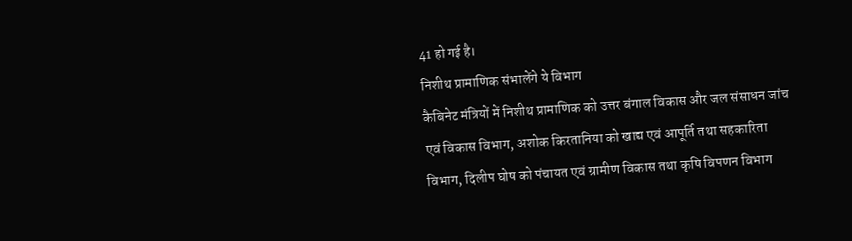41 हो गई है।
निशीथ प्रामाणिक संभालेंगे ये विभाग
कैबिनेट मंत्रियों में निशीथ प्रामाणिक को उत्तर बंगाल विकास और जल संसाधन जांच एवं विकास विभाग, अशोक किरतानिया को खाद्य एवं आपूर्ति तथा सहकारिता विभाग, दिलीप घोष को पंचायत एवं ग्रामीण विकास तथा कृषि विपणन विभाग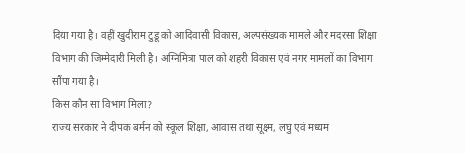दिया गया है। वहीं खुदीराम टुडू को आदिवासी विकास, अल्पसंख्यक मामले और मदरसा शिक्षा विभाग की जिम्मेदारी मिली है। अग्निमित्रा पाल को शहरी विकास एवं नगर मामलों का विभाग सौंपा गया है।
किस कौन सा विभाग मिला?
राज्य सरकार ने दीपक बर्मन को स्कूल शिक्षा, आवास तथा सूक्ष्म, लघु एवं मध्यम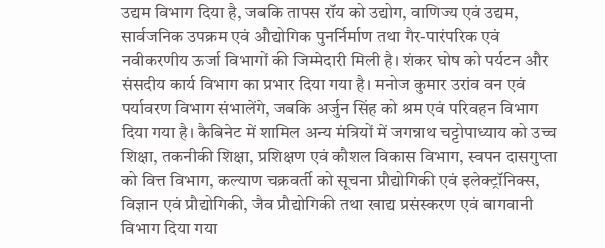उद्यम विभाग दिया है, जबकि तापस रॉय को उद्योग, वाणिज्य एवं उद्यम, सार्वजनिक उपक्रम एवं औद्योगिक पुनर्निर्माण तथा गैर-पारंपरिक एवं नवीकरणीय ऊर्जा विभागों की जिम्मेदारी मिली है। शंकर घोष को पर्यटन और संसदीय कार्य विभाग का प्रभार दिया गया है। मनोज कुमार उरांव वन एवं पर्यावरण विभाग संभालेंगे, जबकि अर्जुन सिंह को श्रम एवं परिवहन विभाग दिया गया है। कैबिनेट में शामिल अन्य मंत्रियों में जगन्नाथ चट्टोपाध्याय को उच्च शिक्षा, तकनीकी शिक्षा, प्रशिक्षण एवं कौशल विकास विभाग, स्वपन दासगुप्ता को वित्त विभाग, कल्याण चक्रवर्ती को सूचना प्रौद्योगिकी एवं इलेक्ट्रॉनिक्स, विज्ञान एवं प्रौद्योगिकी, जैव प्रौद्योगिकी तथा खाद्य प्रसंस्करण एवं बागवानी विभाग दिया गया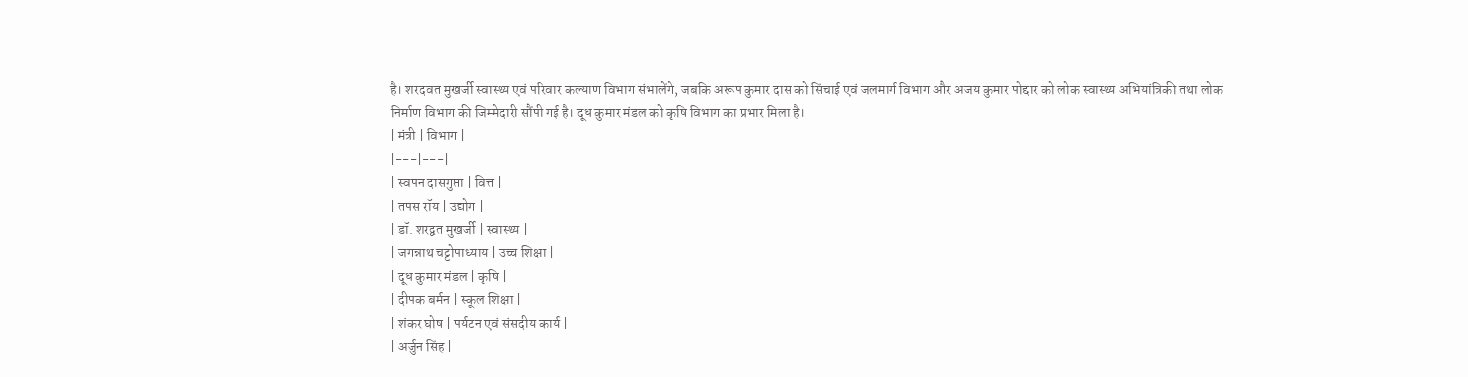है। शरदवत मुखर्जी स्वास्थ्य एवं परिवार कल्याण विभाग संभालेंगे, जबकि अरूप कुमार दास को सिंचाई एवं जलमार्ग विभाग और अजय कुमार पोद्दार को लोक स्वास्थ्य अभियांत्रिकी तथा लोक निर्माण विभाग की जिम्मेदारी सौंपी गई है। दूध कुमार मंडल को कृषि विभाग का प्रभार मिला है।
| मंत्री | विभाग |
|---|---|
| स्वपन दासगुप्ता | वित्त |
| तपस रॉय | उद्योग |
| डॉ. शरद्वत मुखर्जी | स्वास्थ्य |
| जगन्नाथ चट्टोपाध्याय | उच्च शिक्षा |
| दूध कुमार मंडल | कृषि |
| दीपक बर्मन | स्कूल शिक्षा |
| शंकर घोष | पर्यटन एवं संसदीय कार्य |
| अर्जुन सिंह |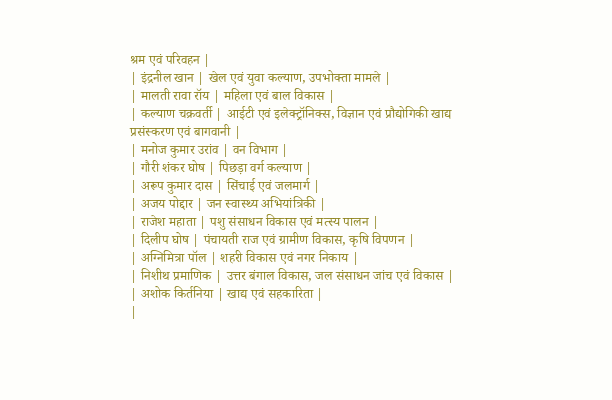श्रम एवं परिवहन |
| इंद्रनील खान | खेल एवं युवा कल्याण, उपभोक्ता मामले |
| मालती रावा रॉय | महिला एवं बाल विकास |
| कल्याण चक्रवर्ती | आईटी एवं इलेक्ट्रॉनिक्स, विज्ञान एवं प्रौद्योगिकी खाद्य प्रसंस्करण एवं बागवानी |
| मनोज कुमार उरांव | वन विभाग |
| गौरी शंकर घोष | पिछड़ा वर्ग कल्याण |
| अरूप कुमार दास | सिंचाई एवं जलमार्ग |
| अजय पोद्दार | जन स्वास्थ्य अभियांत्रिकी |
| राजेश महाता | पशु संसाधन विकास एवं मत्स्य पालन |
| दिलीप घोष | पंचायती राज एवं ग्रामीण विकास, कृषि विपणन |
| अग्निमित्रा पॉल | शहरी विकास एवं नगर निकाय |
| निशीथ प्रमाणिक | उत्तर बंगाल विकास, जल संसाधन जांच एवं विकास |
| अशोक किर्तनिया | खाद्य एवं सहकारिता |
|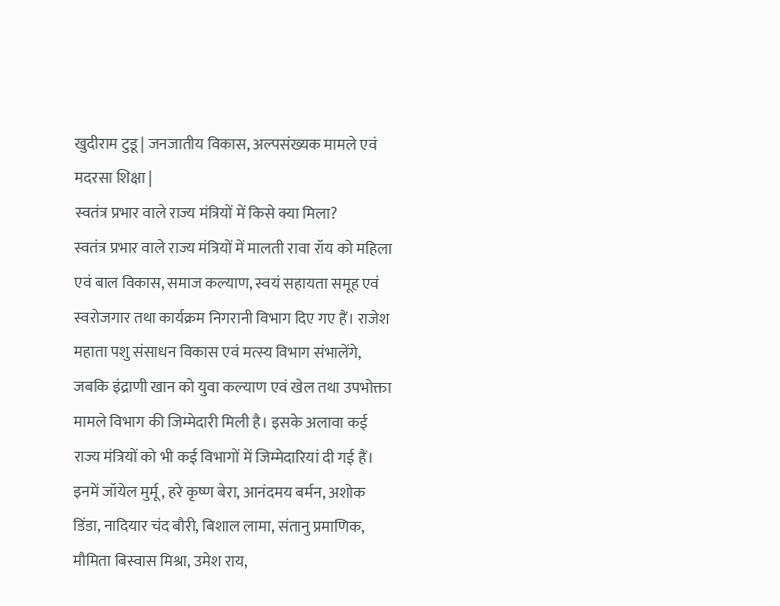खुदीराम टुडू | जनजातीय विकास, अल्पसंख्यक मामले एवं मदरसा शिक्षा |
स्वतंत्र प्रभार वाले राज्य मंत्रियों में किसे क्या मिला?
स्वतंत्र प्रभार वाले राज्य मंत्रियों में मालती रावा रॉय को महिला एवं बाल विकास, समाज कल्याण, स्वयं सहायता समूह एवं स्वरोजगार तथा कार्यक्रम निगरानी विभाग दिए गए हैं। राजेश महाता पशु संसाधन विकास एवं मत्स्य विभाग संभालेंगे, जबकि इंद्राणी खान को युवा कल्याण एवं खेल तथा उपभोक्ता मामले विभाग की जिम्मेदारी मिली है। इसके अलावा कई राज्य मंत्रियों को भी कई विभागों में जिम्मेदारियां दी गई हैं। इनमें जॉयेल मुर्मू, हरे कृष्ण बेरा, आनंदमय बर्मन, अशोक डिंडा, नादियार चंद बौरी, बिशाल लामा, संतानु प्रमाणिक, मौमिता बिस्वास मिश्रा, उमेश राय,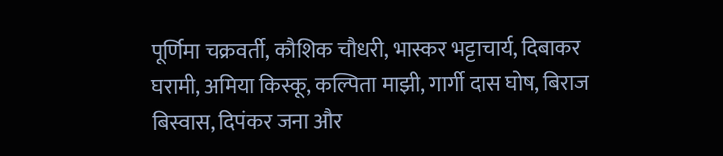पूर्णिमा चक्रवर्ती, कौशिक चौधरी, भास्कर भट्टाचार्य, दिबाकर घरामी, अमिया किस्कू, कल्पिता माझी, गार्गी दास घोष, बिराज बिस्वास, दिपंकर जना और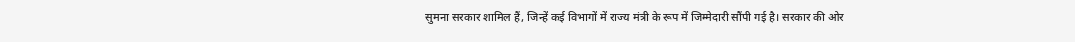सुमना सरकार शामिल हैं, जिन्हें कई विभागों में राज्य मंत्री के रूप में जिम्मेदारी सौंपी गई है। सरकार की ओर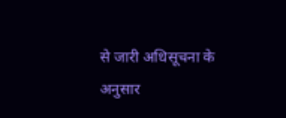से जारी अधिसूचना के अनुसार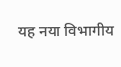यह नया विभागीय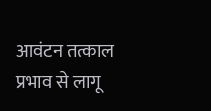आवंटन तत्काल प्रभाव से लागू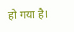हो गया है।